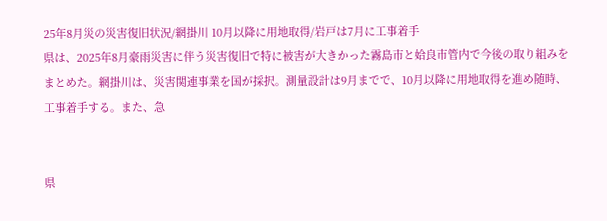25年8月災の災害復旧状況/網掛川 10月以降に用地取得/岩戸は7月に工事着手
県は、2025年8月豪雨災害に伴う災害復旧で特に被害が大きかった霧島市と姶良市管内で今後の取り組みをまとめた。網掛川は、災害関連事業を国が採択。測量設計は9月までで、10月以降に用地取得を進め随時、工事着手する。また、急


県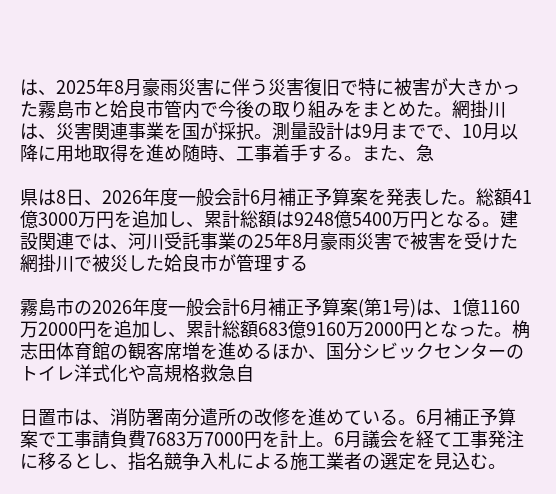は、2025年8月豪雨災害に伴う災害復旧で特に被害が大きかった霧島市と姶良市管内で今後の取り組みをまとめた。網掛川は、災害関連事業を国が採択。測量設計は9月までで、10月以降に用地取得を進め随時、工事着手する。また、急

県は8日、2026年度一般会計6月補正予算案を発表した。総額41億3000万円を追加し、累計総額は9248億5400万円となる。建設関連では、河川受託事業の25年8月豪雨災害で被害を受けた網掛川で被災した姶良市が管理する

霧島市の2026年度一般会計6月補正予算案(第1号)は、1億1160万2000円を追加し、累計総額683億9160万2000円となった。桷志田体育館の観客席増を進めるほか、国分シビックセンターのトイレ洋式化や高規格救急自

日置市は、消防署南分遣所の改修を進めている。6月補正予算案で工事請負費7683万7000円を計上。6月議会を経て工事発注に移るとし、指名競争入札による施工業者の選定を見込む。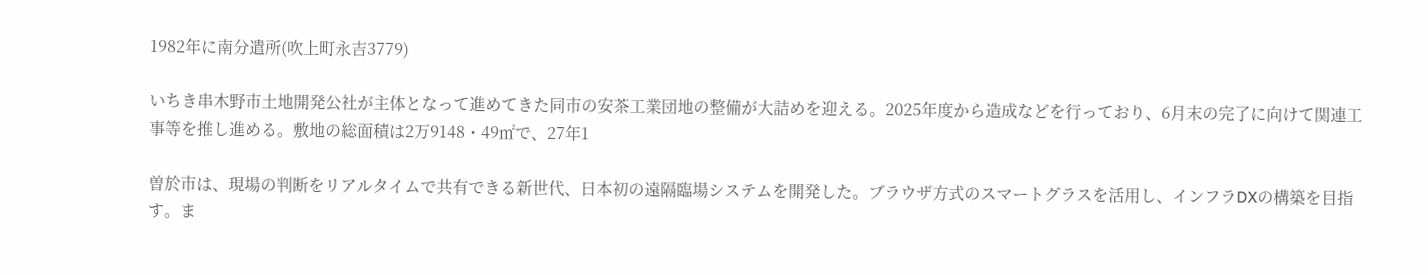1982年に南分遣所(吹上町永吉3779)

いちき串木野市土地開発公社が主体となって進めてきた同市の安茶工業団地の整備が大詰めを迎える。2025年度から造成などを行っており、6月末の完了に向けて関連工事等を推し進める。敷地の総面積は2万9148・49㎡で、27年1

曽於市は、現場の判断をリアルタイムで共有できる新世代、日本初の遠隔臨場システムを開発した。ブラウザ方式のスマートグラスを活用し、インフラDXの構築を目指す。ま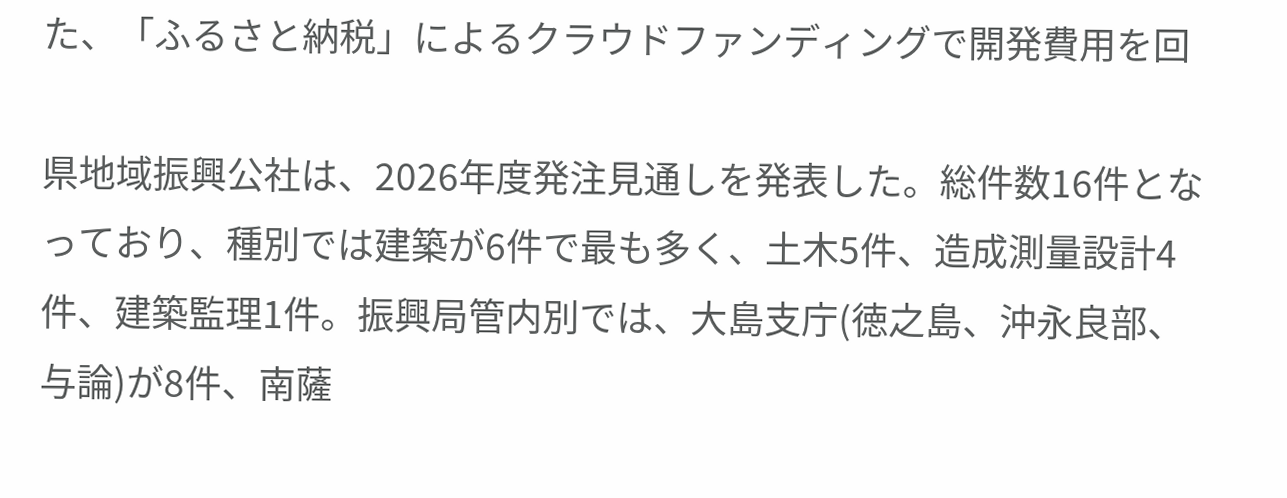た、「ふるさと納税」によるクラウドファンディングで開発費用を回

県地域振興公社は、2026年度発注見通しを発表した。総件数16件となっており、種別では建築が6件で最も多く、土木5件、造成測量設計4件、建築監理1件。振興局管内別では、大島支庁(徳之島、沖永良部、与論)が8件、南薩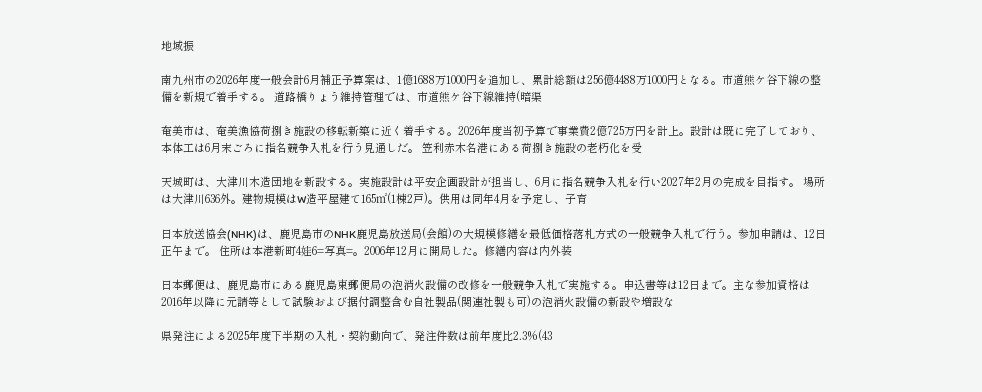地域振

南九州市の2026年度一般会計6月補正予算案は、1億1688万1000円を追加し、累計総額は256億4488万1000円となる。市道熊ケ谷下線の整備を新規で着手する。 道路橋りょう維持管理では、市道熊ケ谷下線維持(暗渠

奄美市は、奄美漁協荷捌き施設の移転新築に近く着手する。2026年度当初予算で事業費2億725万円を計上。設計は既に完了しており、本体工は6月末ごろに指名競争入札を行う見通しだ。 笠利赤木名港にある荷捌き施設の老朽化を受

天城町は、大津川木造団地を新設する。実施設計は平安企画設計が担当し、6月に指名競争入札を行い2027年2月の完成を目指す。 場所は大津川636外。建物規模はW造平屋建て165㎡(1棟2戸)。供用は同年4月を予定し、子育

日本放送協会(NHK)は、鹿児島市のNHK鹿児島放送局(会館)の大規模修繕を最低価格落札方式の一般競争入札で行う。参加申請は、12日正午まで。 住所は本港新町4娃6=写真=。2006年12月に開局した。修繕内容は内外装

日本郵便は、鹿児島市にある鹿児島東郵便局の泡消火設備の改修を一般競争入札で実施する。申込書等は12日まで。主な参加資格は2016年以降に元請等として試験および据付調整含む自社製品(関連社製も可)の泡消火設備の新設や増設な

県発注による2025年度下半期の入札・契約動向で、発注件数は前年度比2.3%(43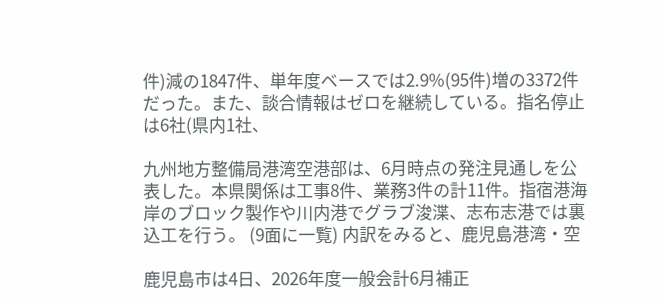件)減の1847件、単年度ベースでは2.9%(95件)増の3372件だった。また、談合情報はゼロを継続している。指名停止は6社(県内1社、

九州地方整備局港湾空港部は、6月時点の発注見通しを公表した。本県関係は工事8件、業務3件の計11件。指宿港海岸のブロック製作や川内港でグラブ浚渫、志布志港では裏込工を行う。 (9面に一覧) 内訳をみると、鹿児島港湾・空

鹿児島市は4日、2026年度一般会計6月補正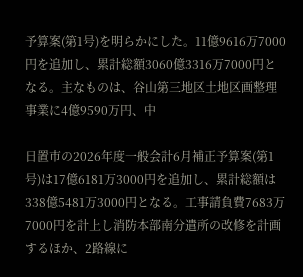予算案(第1号)を明らかにした。11億9616万7000円を追加し、累計総額3060億3316万7000円となる。主なものは、谷山第三地区土地区画整理事業に4億9590万円、中

日置市の2026年度一般会計6月補正予算案(第1号)は17億6181万3000円を追加し、累計総額は338億5481万3000円となる。工事請負費7683万7000円を計上し消防本部南分遣所の改修を計画するほか、2路線に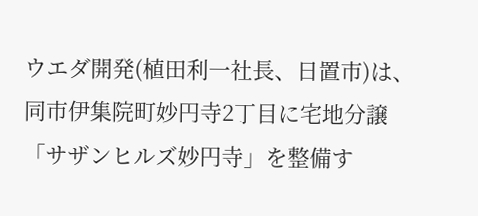ウエダ開発(植田利一社長、日置市)は、同市伊集院町妙円寺2丁目に宅地分譲「サザンヒルズ妙円寺」を整備す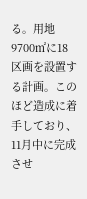る。用地9700㎡に18区画を設置する計画。このほど造成に着手しており、11月中に完成させ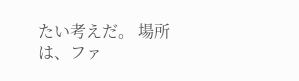たい考えだ。 場所は、ファ